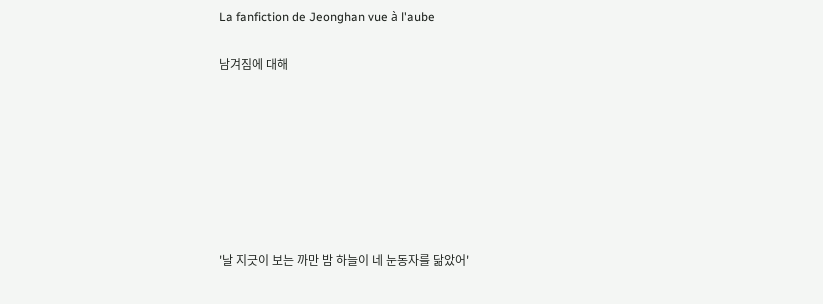La fanfiction de Jeonghan vue à l'aube

남겨짐에 대해







'날 지긋이 보는 까만 밤 하늘이 네 눈동자를 닮았어'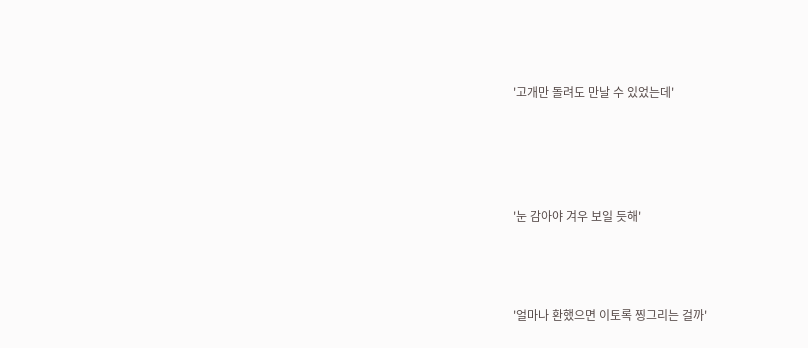'고개만 돌려도 만날 수 있었는데'




'눈 감아야 겨우 보일 듯해'



'얼마나 환했으면 이토록 찡그리는 걸까'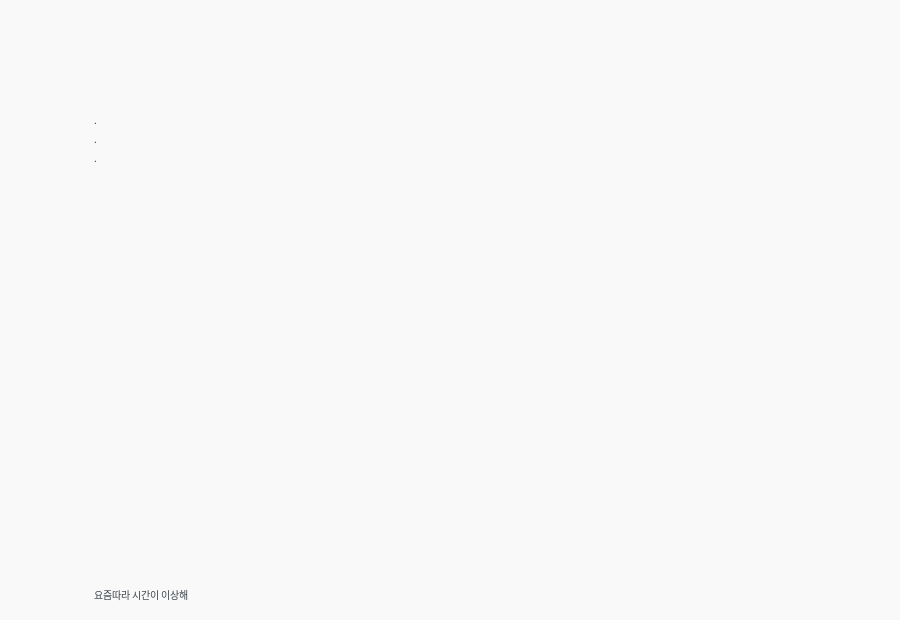.
.
.






















요즘따라 시간이 이상해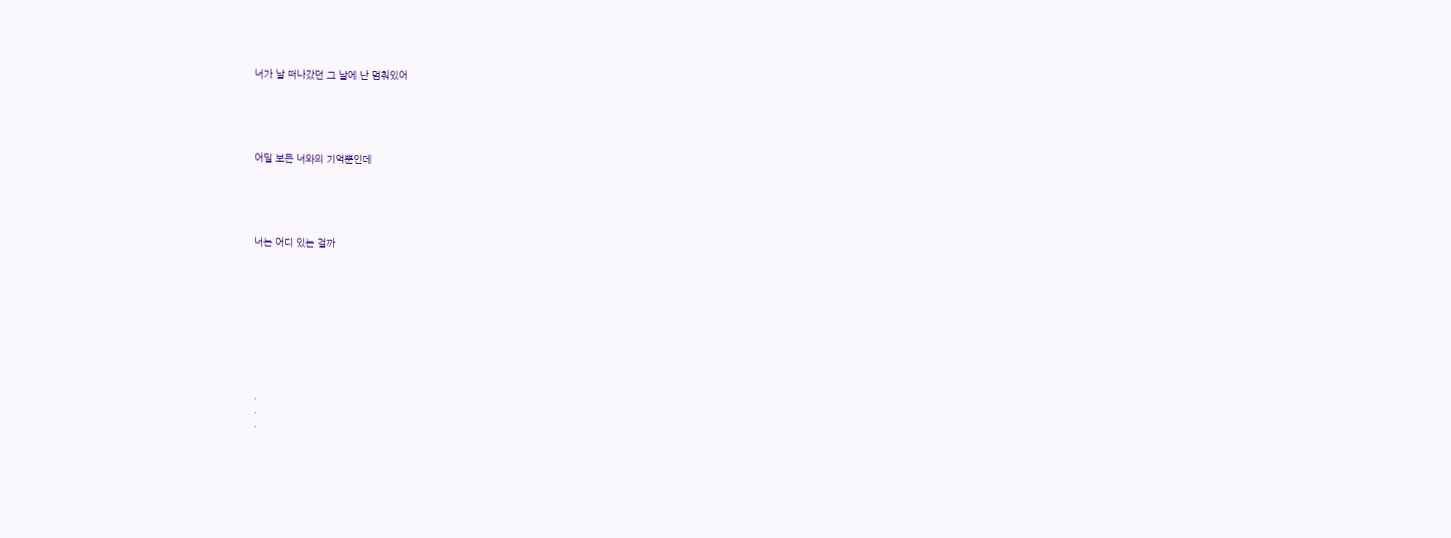너가 날 떠나갔던 그 날에 난 멈춰있어





어딜 보든 너와의 기억뿐인데





너는 어디 있는 걸까










.
.
.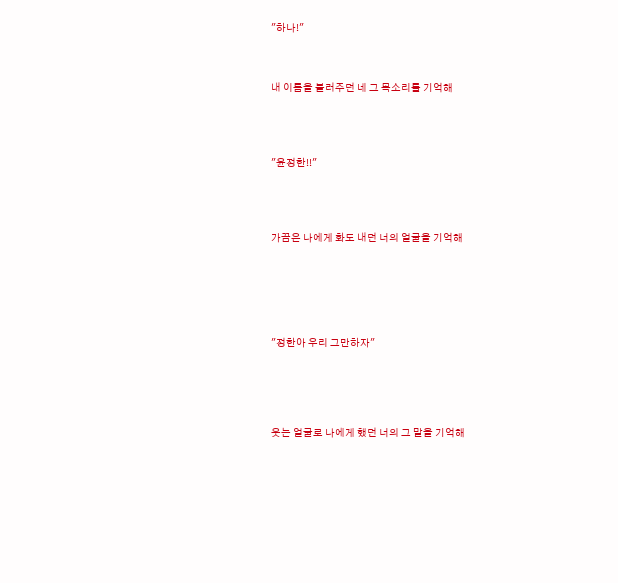"하나!"



내 이름을 불러주던 네 그 목소리를 기억해




"윤정한!!"




가끔은 나에게 화도 내던 너의 얼굴을 기억해






"정한아 우리 그만하자"





웃는 얼굴로 나에게 했던 너의 그 말을 기억해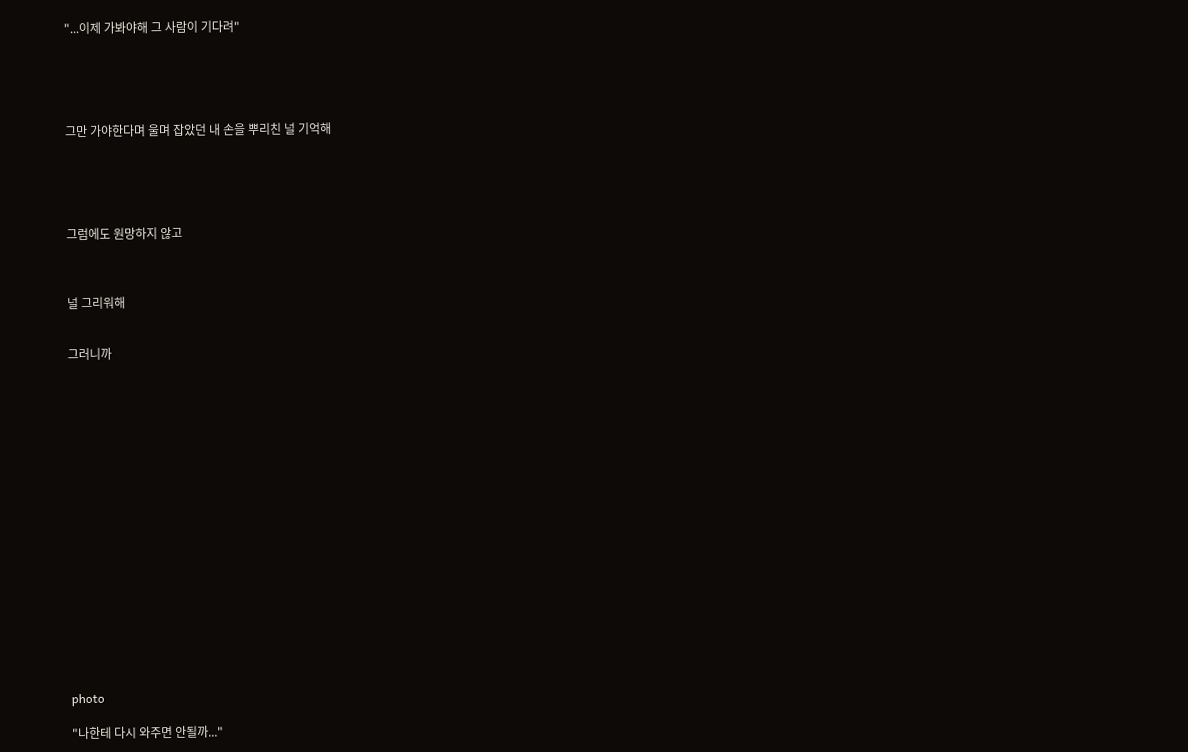"...이제 가봐야해 그 사람이 기다려"





그만 가야한다며 울며 잡았던 내 손을 뿌리친 널 기억해





그럼에도 원망하지 않고



널 그리워해


그러니까



















photo

"나한테 다시 와주면 안될까..."